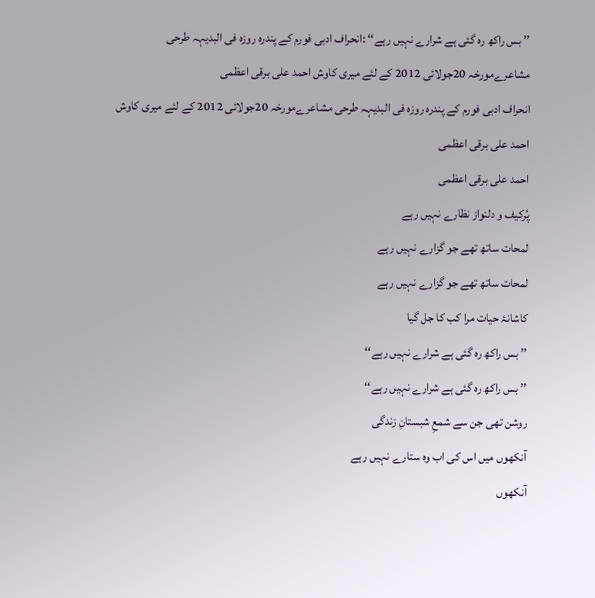’’ بس راکھ رہ گئی ہے شرارے نہیں رہے‘‘ :انحراف ادبی فورم کے پندرہ روزہ فی البدیہہ طرحی مشاعرےمورخہ 20جولائی 2012 کے لئے میری کاوش احمد علی برقی اعظمی
انحراف ادبی فورم کے پندرہ روزہ فی البدیہہ طرحی مشاعرےمورخہ 20جولائی 2012 کے لئے میری کاوش
احمد علی برقی اعظمی
احمد علی برقی اعظمی
پُرکیف و دلنواز نظارے نہیں رہے
لمحات ساتھ تھے جو گزارے نہیں رہے
لمحات ساتھ تھے جو گزارے نہیں رہے
کاشانۂ حیات مرا کب کا جل گیا
’’ بس راکھ رہ گئی ہے شرارے نہیں رہے‘‘
’’ بس راکھ رہ گئی ہے شرارے نہیں رہے‘‘
روشن تھی جن سے شمعِ شبستانِ زندگی
آنکھوں میں اس کی اب وہ ستارے نہیں رہے
آنکھوں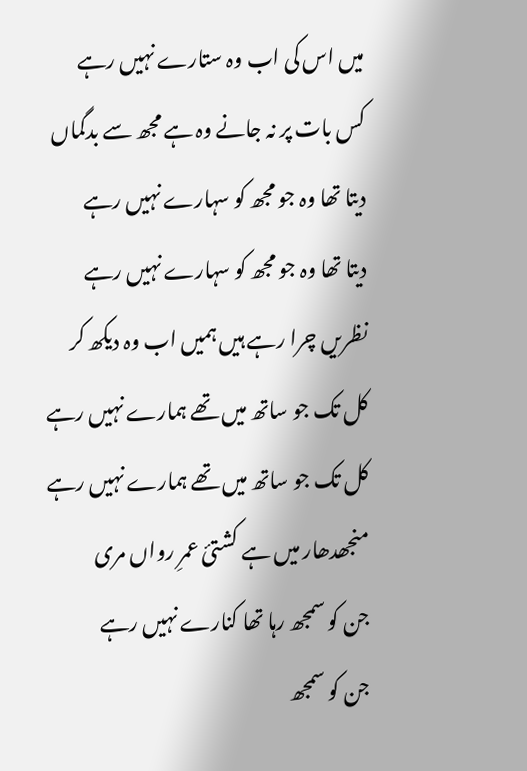میں اس کی اب وہ ستارے نہیں رہے
کس بات پر نہ جانے وہ ہے مجھ سے بدگماں
دیتا تھا وہ جو مجھ کو سہارے نہیں رہے
دیتا تھا وہ جو مجھ کو سہارے نہیں رہے
نظریں چرا رہے ہیں ہمیں اب وہ دیکھ کر
کل تک جو ساتھ میں تھے ہمارے نہیں رہے
کل تک جو ساتھ میں تھے ہمارے نہیں رہے
منجھدھار میں ہے کشتیٔ عمرِ رواں مری
جن کو سمجھ رہا تھا کنارے نہیں رہے
جن کو سمجھ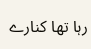رہا تھا کنارے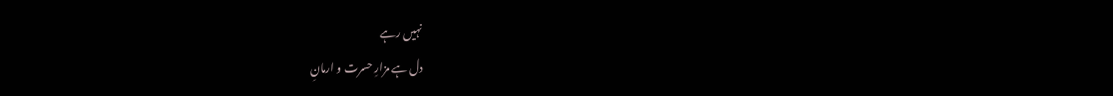نہیں رہے
دل ہے مزارِ حسرت و ارمانِ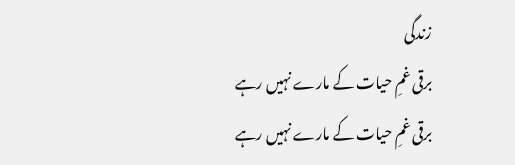زندگی
برقی غمِ حیات کے مارے نہیں رہے
برقی غمِ حیات کے مارے نہیں رہے